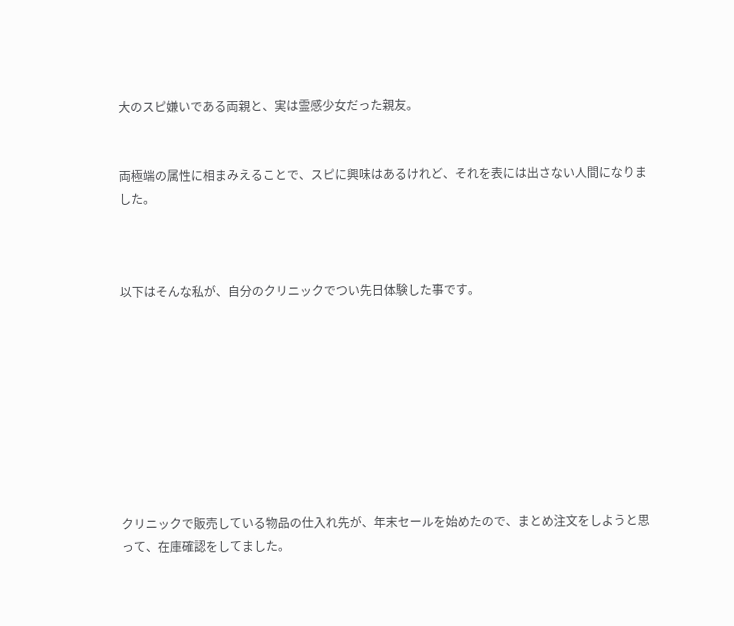大のスピ嫌いである両親と、実は霊感少女だった親友。


両極端の属性に相まみえることで、スピに興味はあるけれど、それを表には出さない人間になりました。



以下はそんな私が、自分のクリニックでつい先日体験した事です。









クリニックで販売している物品の仕入れ先が、年末セールを始めたので、まとめ注文をしようと思って、在庫確認をしてました。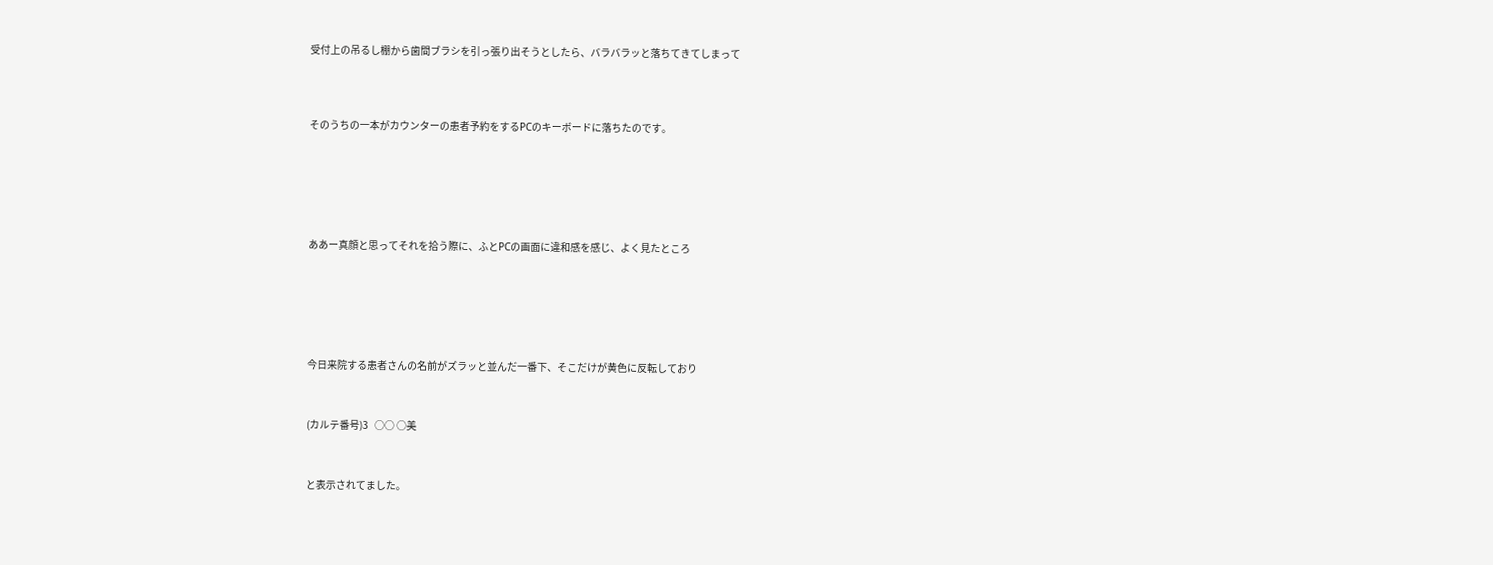受付上の吊るし棚から歯間ブラシを引っ張り出そうとしたら、バラバラッと落ちてきてしまって




そのうちの一本がカウンターの患者予約をするPCのキーボードに落ちたのです。







ああー真顔と思ってそれを拾う際に、ふとPCの画面に違和感を感じ、よく見たところ







今日来院する患者さんの名前がズラッと並んだ一番下、そこだけが黄色に反転しており



(カルテ番号)3   ○○ ○美



と表示されてました。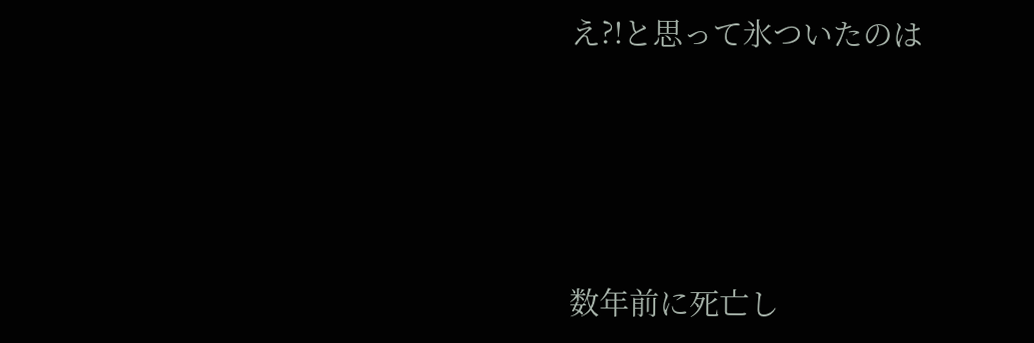え?!と思って氷ついたのは




数年前に死亡し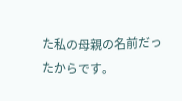た私の母親の名前だったからです。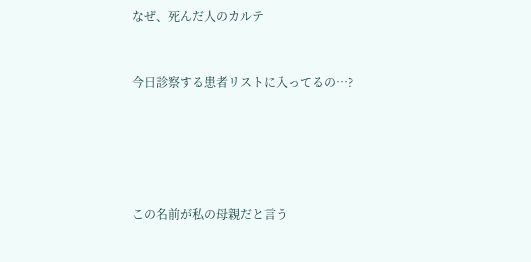なぜ、死んだ人のカルテ


今日診察する患者リストに入ってるの…?





この名前が私の母親だと言う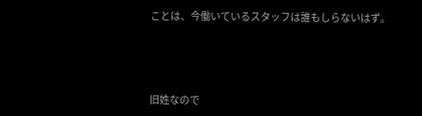ことは、今働いているスタッフは誰もしらないはず。




旧姓なので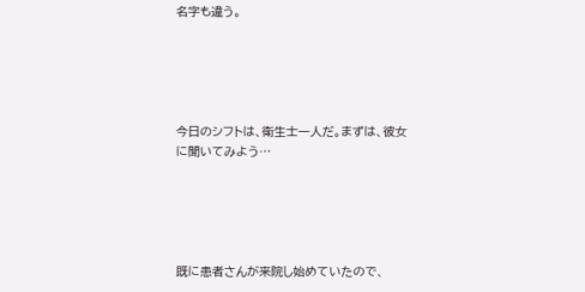名字も違う。





今日のシフトは、衛生士一人だ。まずは、彼女に聞いてみよう…





既に患者さんが来院し始めていたので、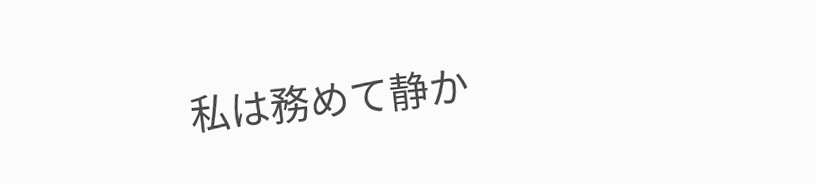私は務めて静か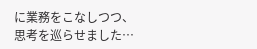に業務をこなしつつ、思考を巡らせました…